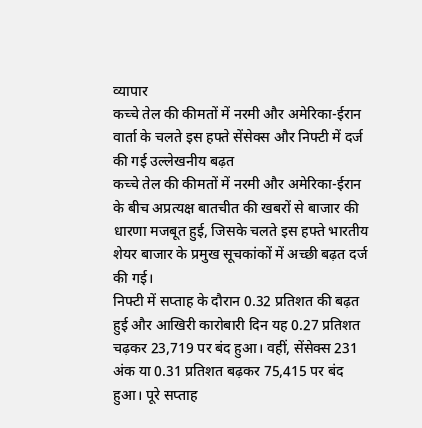व्यापार
कच्चे तेल की कीमतों में नरमी और अमेरिका-ईरान वार्ता के चलते इस हफ्ते सेंसेक्स और निफ्टी में दर्ज की गई उल्लेखनीय बढ़त
कच्चे तेल की कीमतों में नरमी और अमेरिका-ईरान के बीच अप्रत्यक्ष बातचीत की खबरों से बाजार की धारणा मजबूत हुई, जिसके चलते इस हफ्ते भारतीय शेयर बाजार के प्रमुख सूचकांकों में अच्छी बढ़त दर्ज की गई।
निफ्टी में सप्ताह के दौरान 0.32 प्रतिशत की बढ़त हुई और आखिरी कारोबारी दिन यह 0.27 प्रतिशत चढ़कर 23,719 पर बंद हुआ। वहीं, सेंसेक्स 231 अंक या 0.31 प्रतिशत बढ़कर 75,415 पर बंद हुआ। पूरे सप्ताह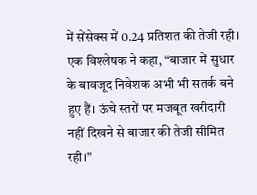में सेंसेक्स में 0.24 प्रतिशत की तेजी रही।
एक विश्लेषक ने कहा, “बाजार में सुधार के बावजूद निवेशक अभी भी सतर्क बने हुए हैं। ऊंचे स्तरों पर मजबूत खरीदारी नहीं दिखने से बाजार की तेजी सीमित रही।”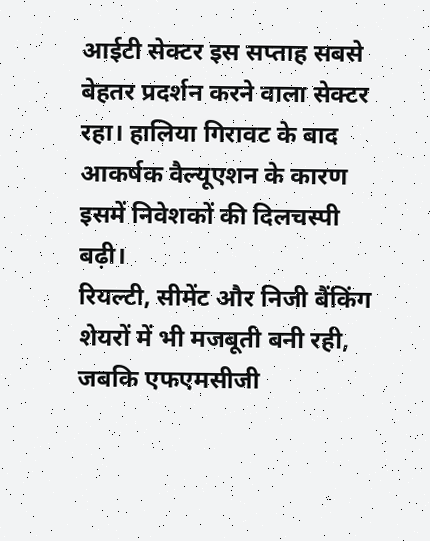आईटी सेक्टर इस सप्ताह सबसे बेहतर प्रदर्शन करने वाला सेक्टर रहा। हालिया गिरावट के बाद आकर्षक वैल्यूएशन के कारण इसमें निवेशकों की दिलचस्पी बढ़ी।
रियल्टी, सीमेंट और निजी बैंकिंग शेयरों में भी मजबूती बनी रही, जबकि एफएमसीजी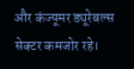और कंज्यूमर ड्यूरेबल्स सेक्टर कमजोर रहे।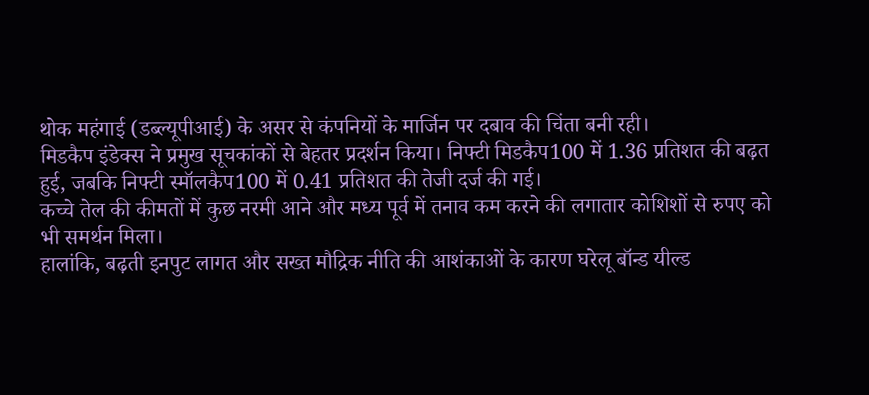थोक महंगाई (डब्ल्यूपीआई) के असर से कंपनियों के मार्जिन पर दबाव की चिंता बनी रही।
मिडकैप इंडेक्स ने प्रमुख सूचकांकों से बेहतर प्रदर्शन किया। निफ्टी मिडकैप100 में 1.36 प्रतिशत की बढ़त हुई, जबकि निफ्टी स्मॉलकैप100 में 0.41 प्रतिशत की तेजी दर्ज की गई।
कच्चे तेल की कीमतों में कुछ नरमी आने और मध्य पूर्व में तनाव कम करने की लगातार कोशिशों से रुपए को भी समर्थन मिला।
हालांकि, बढ़ती इनपुट लागत और सख्त मौद्रिक नीति की आशंकाओं के कारण घरेलू बॉन्ड यील्ड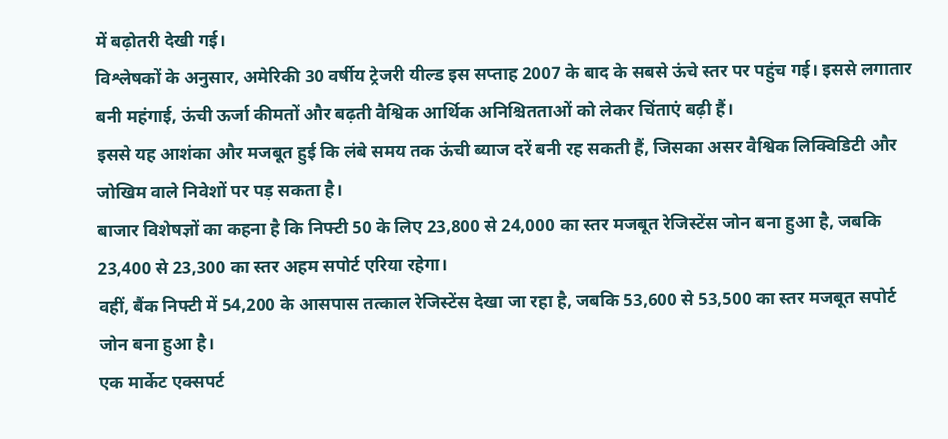में बढ़ोतरी देखी गई।
विश्लेषकों के अनुसार, अमेरिकी 30 वर्षीय ट्रेजरी यील्ड इस सप्ताह 2007 के बाद के सबसे ऊंचे स्तर पर पहुंच गई। इससे लगातार बनी महंगाई, ऊंची ऊर्जा कीमतों और बढ़ती वैश्विक आर्थिक अनिश्चितताओं को लेकर चिंताएं बढ़ी हैं।
इससे यह आशंका और मजबूत हुई कि लंबे समय तक ऊंची ब्याज दरें बनी रह सकती हैं, जिसका असर वैश्विक लिक्विडिटी और जोखिम वाले निवेशों पर पड़ सकता है।
बाजार विशेषज्ञों का कहना है कि निफ्टी 50 के लिए 23,800 से 24,000 का स्तर मजबूत रेजिस्टेंस जोन बना हुआ है, जबकि 23,400 से 23,300 का स्तर अहम सपोर्ट एरिया रहेगा।
वहीं, बैंक निफ्टी में 54,200 के आसपास तत्काल रेजिस्टेंस देखा जा रहा है, जबकि 53,600 से 53,500 का स्तर मजबूत सपोर्ट जोन बना हुआ है।
एक मार्केट एक्सपर्ट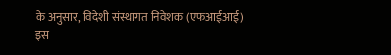के अनुसार, विदेशी संस्थागत निवेशक (एफआईआई) इस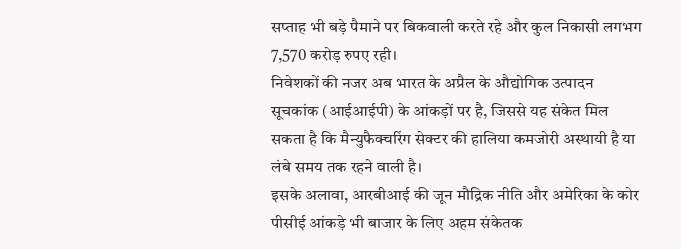सप्ताह भी बड़े पैमाने पर बिकवाली करते रहे और कुल निकासी लगभग 7,570 करोड़ रुपए रही।
निवेशकों की नजर अब भारत के अप्रैल के औद्योगिक उत्पादन सूचकांक (आईआईपी) के आंकड़ों पर है, जिससे यह संकेत मिल सकता है कि मैन्युफैक्चरिंग सेक्टर की हालिया कमजोरी अस्थायी है या लंबे समय तक रहने वाली है।
इसके अलावा, आरबीआई की जून मौद्रिक नीति और अमेरिका के कोर पीसीई आंकड़े भी बाजार के लिए अहम संकेतक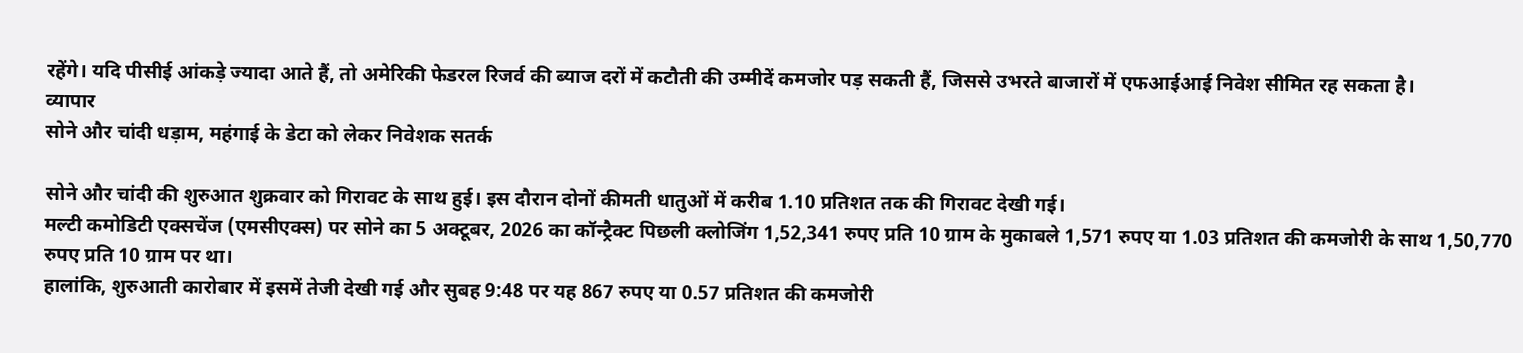रहेंगे। यदि पीसीई आंकड़े ज्यादा आते हैं, तो अमेरिकी फेडरल रिजर्व की ब्याज दरों में कटौती की उम्मीदें कमजोर पड़ सकती हैं, जिससे उभरते बाजारों में एफआईआई निवेश सीमित रह सकता है।
व्यापार
सोने और चांदी धड़ाम, महंगाई के डेटा को लेकर निवेशक सतर्क

सोने और चांदी की शुरुआत शुक्रवार को गिरावट के साथ हुई। इस दौरान दोनों कीमती धातुओं में करीब 1.10 प्रतिशत तक की गिरावट देखी गई।
मल्टी कमोडिटी एक्सचेंज (एमसीएक्स) पर सोने का 5 अक्टूबर, 2026 का कॉन्ट्रैक्ट पिछली क्लोजिंग 1,52,341 रुपए प्रति 10 ग्राम के मुकाबले 1,571 रुपए या 1.03 प्रतिशत की कमजोरी के साथ 1,50,770 रुपए प्रति 10 ग्राम पर था।
हालांकि, शुरुआती कारोबार में इसमें तेजी देखी गई और सुबह 9:48 पर यह 867 रुपए या 0.57 प्रतिशत की कमजोरी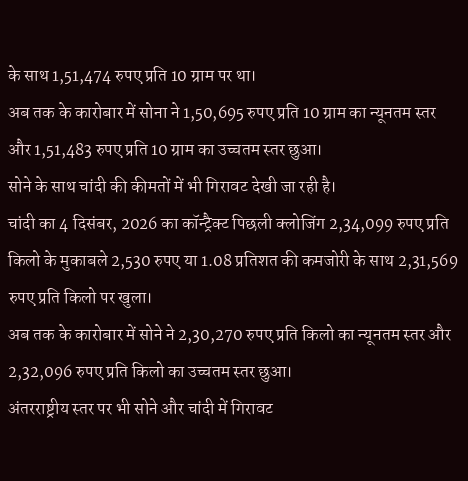के साथ 1,51,474 रुपए प्रति 10 ग्राम पर था।
अब तक के कारोबार में सोना ने 1,50,695 रुपए प्रति 10 ग्राम का न्यूनतम स्तर और 1,51,483 रुपए प्रति 10 ग्राम का उच्चतम स्तर छुआ।
सोने के साथ चांदी की कीमतों में भी गिरावट देखी जा रही है।
चांदी का 4 दिसंबर, 2026 का कॉन्ट्रैक्ट पिछली क्लोजिंग 2,34,099 रुपए प्रति किलो के मुकाबले 2,530 रुपए या 1.08 प्रतिशत की कमजोरी के साथ 2,31,569 रुपए प्रति किलो पर खुला।
अब तक के कारोबार में सोने ने 2,30,270 रुपए प्रति किलो का न्यूनतम स्तर और 2,32,096 रुपए प्रति किलो का उच्चतम स्तर छुआ।
अंतरराष्ट्रीय स्तर पर भी सोने और चांदी में गिरावट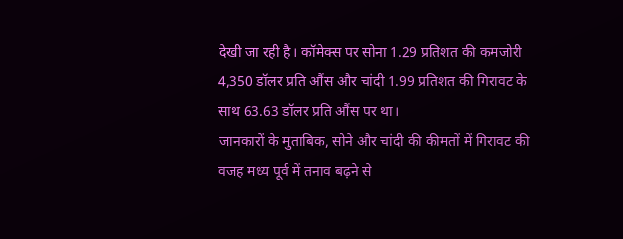देखी जा रही है। कॉमेक्स पर सोना 1.29 प्रतिशत की कमजोरी 4,350 डॉलर प्रति औंस और चांदी 1.99 प्रतिशत की गिरावट के साथ 63.63 डॉलर प्रति औंस पर था।
जानकारों के मुताबिक, सोने और चांदी की कीमतों में गिरावट की वजह मध्य पूर्व में तनाव बढ़ने से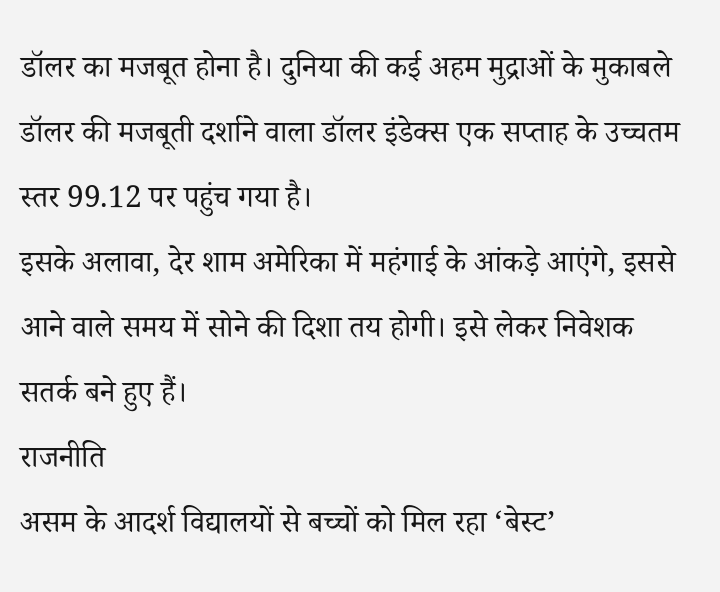डॉलर का मजबूत होना है। दुनिया की कई अहम मुद्राओं के मुकाबले डॉलर की मजबूती दर्शाने वाला डॉलर इंडेक्स एक सप्ताह के उच्चतम स्तर 99.12 पर पहुंच गया है।
इसके अलावा, देर शाम अमेरिका में महंगाई के आंकड़े आएंगे, इससे आने वाले समय में सोने की दिशा तय होगी। इसे लेकर निवेशक सतर्क बने हुए हैं।
राजनीति
असम के आदर्श विद्यालयों से बच्चों को मिल रहा ‘बेस्ट’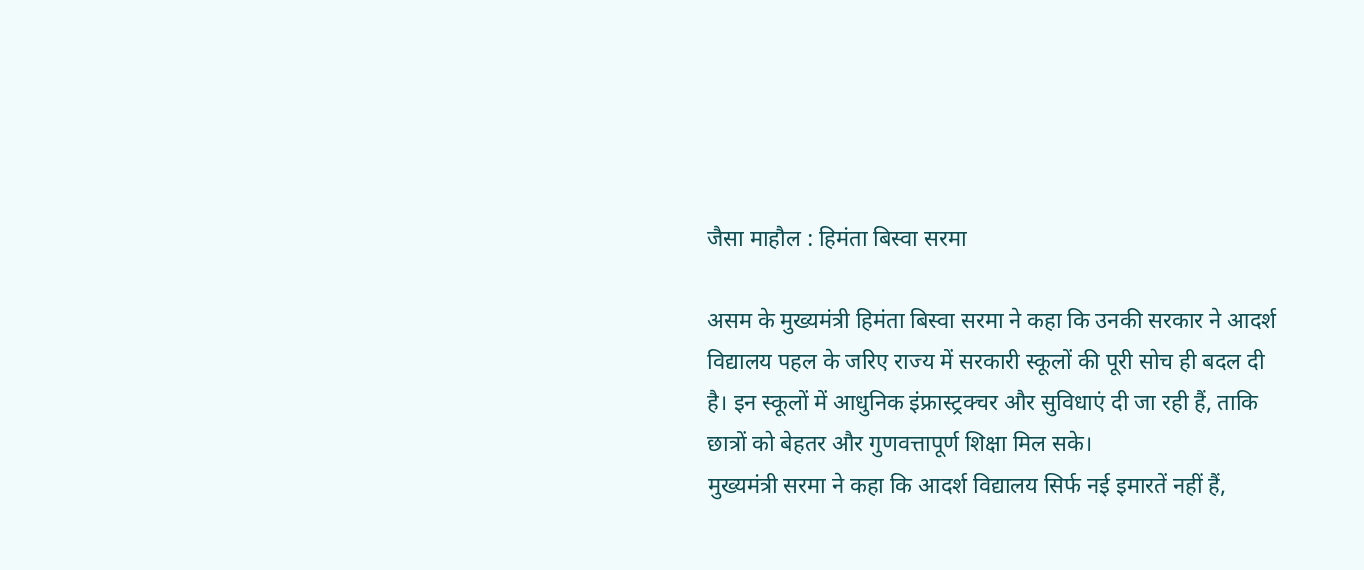जैसा माहौल : हिमंता बिस्वा सरमा

असम के मुख्यमंत्री हिमंता बिस्वा सरमा ने कहा कि उनकी सरकार ने आदर्श विद्यालय पहल के जरिए राज्य में सरकारी स्कूलों की पूरी सोच ही बदल दी है। इन स्कूलों में आधुनिक इंफ्रास्ट्रक्चर और सुविधाएं दी जा रही हैं, ताकि छात्रों को बेहतर और गुणवत्तापूर्ण शिक्षा मिल सके।
मुख्यमंत्री सरमा ने कहा कि आदर्श विद्यालय सिर्फ नई इमारतें नहीं हैं,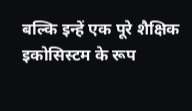बल्कि इन्हें एक पूरे शैक्षिक इकोसिस्टम के रूप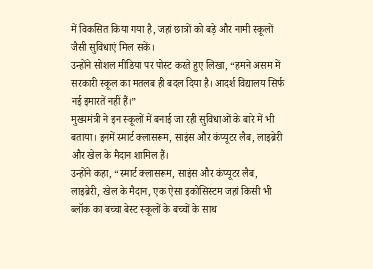में विकसित किया गया है, जहां छात्रों को बड़े और नामी स्कूलों जैसी सुविधाएं मिल सकें।
उन्होंने सोशल मीडिया पर पोस्ट करते हुए लिखा, “हमने असम में सरकारी स्कूल का मतलब ही बदल दिया है। आदर्श विद्यालय सिर्फ नई इमारतें नहीं हैं।”
मुख्यमंत्री ने इन स्कूलों में बनाई जा रही सुविधाओं के बारे में भी बताया। इनमें स्मार्ट क्लासरूम, साइंस और कंप्यूटर लैब, लाइब्रेरी और खेल के मैदान शामिल हैं।
उन्होंने कहा, “स्मार्ट क्लासरूम, साइंस और कंप्यूटर लैब, लाइब्रेरी, खेल के मैदान, एक ऐसा इकोसिस्टम जहां किसी भी ब्लॉक का बच्चा बेस्ट स्कूलों के बच्चों के साथ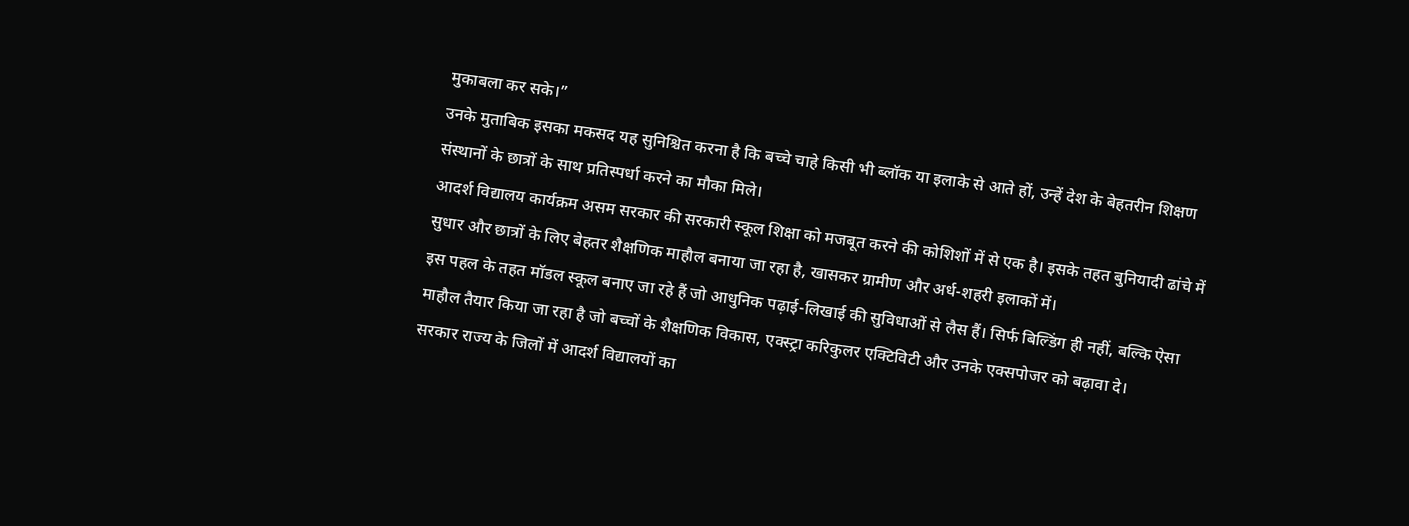मुकाबला कर सके।”
उनके मुताबिक इसका मकसद यह सुनिश्चित करना है कि बच्चे चाहे किसी भी ब्लॉक या इलाके से आते हों, उन्हें देश के बेहतरीन शिक्षण संस्थानों के छात्रों के साथ प्रतिस्पर्धा करने का मौका मिले।
आदर्श विद्यालय कार्यक्रम असम सरकार की सरकारी स्कूल शिक्षा को मजबूत करने की कोशिशों में से एक है। इसके तहत बुनियादी ढांचे में सुधार और छात्रों के लिए बेहतर शैक्षणिक माहौल बनाया जा रहा है, खासकर ग्रामीण और अर्ध-शहरी इलाकों में।
इस पहल के तहत मॉडल स्कूल बनाए जा रहे हैं जो आधुनिक पढ़ाई-लिखाई की सुविधाओं से लैस हैं। सिर्फ बिल्डिंग ही नहीं, बल्कि ऐसा माहौल तैयार किया जा रहा है जो बच्चों के शैक्षणिक विकास, एक्स्ट्रा करिकुलर एक्टिविटी और उनके एक्सपोजर को बढ़ावा दे।
सरकार राज्य के जिलों में आदर्श विद्यालयों का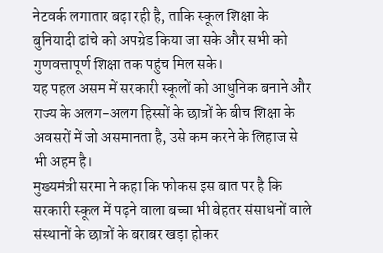नेटवर्क लगातार बढ़ा रही है, ताकि स्कूल शिक्षा के बुनियादी ढांचे को अपग्रेड किया जा सके और सभी को गुणवत्तापूर्ण शिक्षा तक पहुंच मिल सके।
यह पहल असम में सरकारी स्कूलों को आधुनिक बनाने और राज्य के अलग-अलग हिस्सों के छात्रों के बीच शिक्षा के अवसरों में जो असमानता है, उसे कम करने के लिहाज से भी अहम है।
मुख्यमंत्री सरमा ने कहा कि फोकस इस बात पर है कि सरकारी स्कूल में पढ़ने वाला बच्चा भी बेहतर संसाधनों वाले संस्थानों के छात्रों के बराबर खड़ा होकर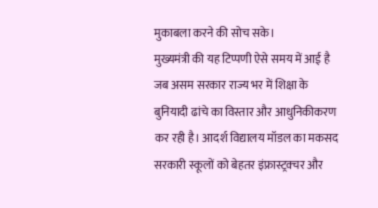मुकाबला करने की सोच सके।
मुख्यमंत्री की यह टिप्पणी ऐसे समय में आई है जब असम सरकार राज्य भर में शिक्षा के बुनियादी ढांचे का विस्तार और आधुनिकीकरण कर रही है। आदर्श विद्यालय मॉडल का मकसद सरकारी स्कूलों को बेहतर इंफ्रास्ट्रक्चर और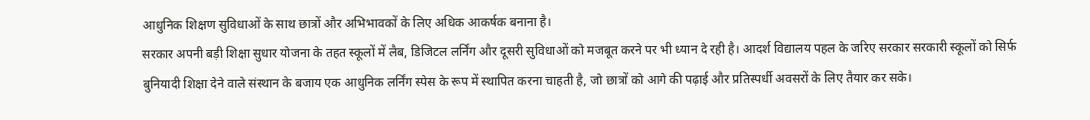आधुनिक शिक्षण सुविधाओं के साथ छात्रों और अभिभावकों के लिए अधिक आकर्षक बनाना है।
सरकार अपनी बड़ी शिक्षा सुधार योजना के तहत स्कूलों में लैब, डिजिटल लर्निंग और दूसरी सुविधाओं को मजबूत करने पर भी ध्यान दे रही है। आदर्श विद्यालय पहल के जरिए सरकार सरकारी स्कूलों को सिर्फ बुनियादी शिक्षा देने वाले संस्थान के बजाय एक आधुनिक लर्निंग स्पेस के रूप में स्थापित करना चाहती है, जो छात्रों को आगे की पढ़ाई और प्रतिस्पर्धी अवसरों के लिए तैयार कर सके।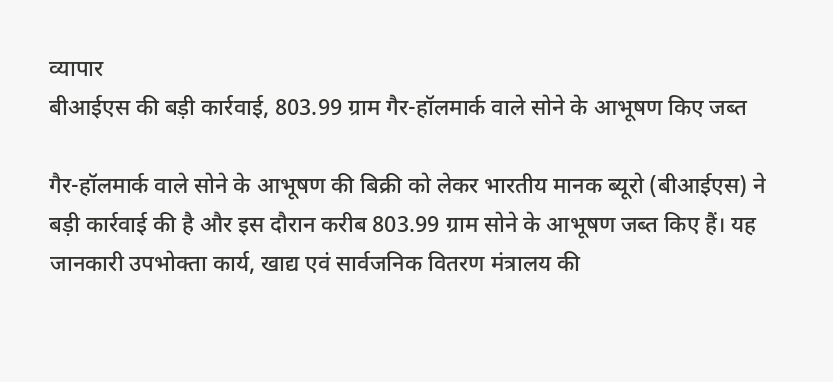व्यापार
बीआईएस की बड़ी कार्रवाई, 803.99 ग्राम गैर-हॉलमार्क वाले सोने के आभूषण किए जब्त

गैर-हॉलमार्क वाले सोने के आभूषण की बिक्री को लेकर भारतीय मानक ब्यूरो (बीआईएस) ने बड़ी कार्रवाई की है और इस दौरान करीब 803.99 ग्राम सोने के आभूषण जब्त किए हैं। यह जानकारी उपभोक्ता कार्य, खाद्य एवं सार्वजनिक वितरण मंत्रालय की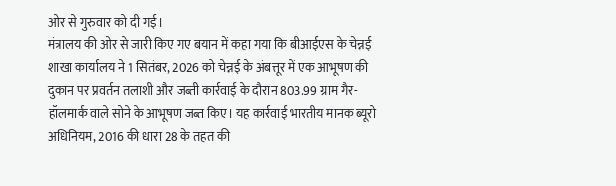ओर से गुरुवार को दी गई।
मंत्रालय की ओर से जारी किए गए बयान में कहा गया कि बीआईएस के चेन्नई शाखा कार्यालय ने 1 सितंबर, 2026 को चेन्नई के अंबत्तूर में एक आभूषण की दुकान पर प्रवर्तन तलाशी और जब्ती कार्रवाई के दौरान 803.99 ग्राम गैर-हॉलमार्क वाले सोने के आभूषण जब्त किए। यह कार्रवाई भारतीय मानक ब्यूरो अधिनियम, 2016 की धारा 28 के तहत की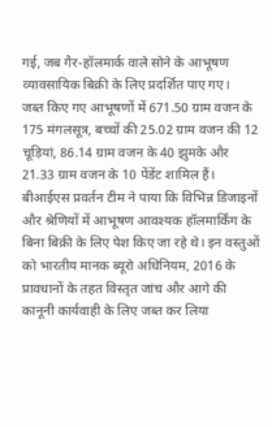गई, जब गैर-हॉलमार्क वाले सोने के आभूषण व्यावसायिक बिक्री के लिए प्रदर्शित पाए गए।
जब्त किए गए आभूषणों में 671.50 ग्राम वजन के 175 मंगलसूत्र, बच्चों की 25.02 ग्राम वजन की 12 चूड़ियां, 86.14 ग्राम वजन के 40 झुमके और 21.33 ग्राम वजन के 10 पेंडेंट शामिल हैं।
बीआईएस प्रवर्तन टीम ने पाया कि विभिन्न डिजाइनों और श्रेणियों में आभूषण आवश्यक हॉलमार्किंग के बिना बिक्री के लिए पेश किए जा रहे थे। इन वस्तुओं को भारतीय मानक ब्यूरो अधिनियम, 2016 के प्रावधानों के तहत विस्तृत जांच और आगे की कानूनी कार्यवाही के लिए जब्त कर लिया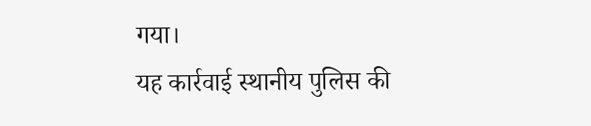गया।
यह कार्रवाई स्थानीय पुलिस की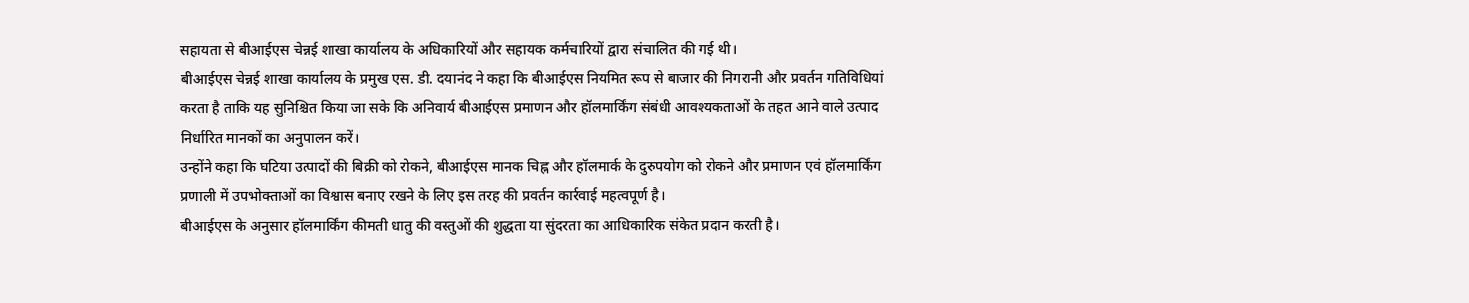सहायता से बीआईएस चेन्नई शाखा कार्यालय के अधिकारियों और सहायक कर्मचारियों द्वारा संचालित की गई थी।
बीआईएस चेन्नई शाखा कार्यालय के प्रमुख एस. डी. दयानंद ने कहा कि बीआईएस नियमित रूप से बाजार की निगरानी और प्रवर्तन गतिविधियां करता है ताकि यह सुनिश्चित किया जा सके कि अनिवार्य बीआईएस प्रमाणन और हॉलमार्किंग संबंधी आवश्यकताओं के तहत आने वाले उत्पाद निर्धारित मानकों का अनुपालन करें।
उन्होंने कहा कि घटिया उत्पादों की बिक्री को रोकने, बीआईएस मानक चिह्न और हॉलमार्क के दुरुपयोग को रोकने और प्रमाणन एवं हॉलमार्किंग प्रणाली में उपभोक्ताओं का विश्वास बनाए रखने के लिए इस तरह की प्रवर्तन कार्रवाई महत्वपूर्ण है।
बीआईएस के अनुसार हॉलमार्किंग कीमती धातु की वस्तुओं की शुद्धता या सुंदरता का आधिकारिक संकेत प्रदान करती है।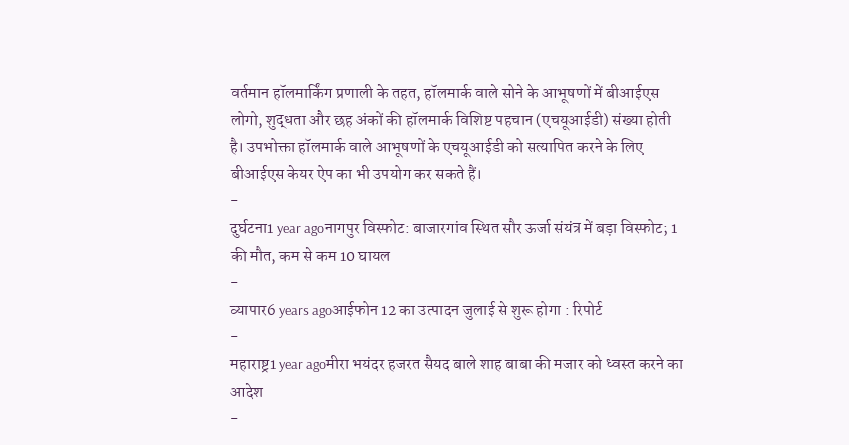वर्तमान हॉलमार्किंग प्रणाली के तहत, हॉलमार्क वाले सोने के आभूषणों में बीआईएस लोगो, शुद्धता और छह अंकों की हॉलमार्क विशिष्ट पहचान (एचयूआईडी) संख्या होती है। उपभोक्ता हॉलमार्क वाले आभूषणों के एचयूआईडी को सत्यापित करने के लिए बीआईएस केयर ऐप का भी उपयोग कर सकते हैं।
-
दुर्घटना1 year agoनागपुर विस्फोट: बाजारगांव स्थित सौर ऊर्जा संयंत्र में बड़ा विस्फोट; 1 की मौत, कम से कम 10 घायल
-
व्यापार6 years agoआईफोन 12 का उत्पादन जुलाई से शुरू होगा : रिपोर्ट
-
महाराष्ट्र1 year agoमीरा भयंदर हजरत सैयद बाले शाह बाबा की मजार को ध्वस्त करने का आदेश
-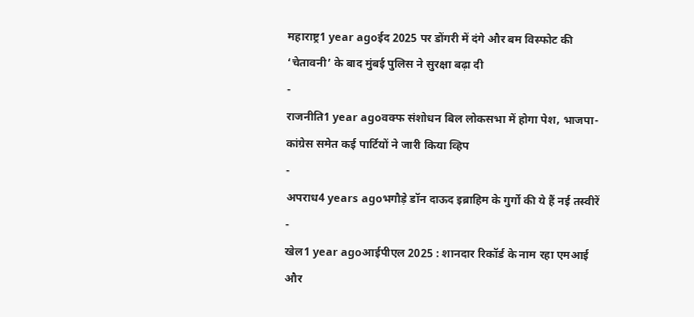महाराष्ट्र1 year agoईद 2025 पर डोंगरी में दंगे और बम विस्फोट की ‘चेतावनी’ के बाद मुंबई पुलिस ने सुरक्षा बढ़ा दी
-
राजनीति1 year agoवक्फ संशोधन बिल लोकसभा में होगा पेश, भाजपा-कांग्रेस समेत कई पार्टियों ने जारी किया व्हिप
-
अपराध4 years agoभगौड़े डॉन दाऊद इब्राहिम के गुर्गो की ये हैं नई तस्वीरें
-
खेल1 year agoआईपीएल 2025 : शानदार रिकॉर्ड के नाम रहा एमआई और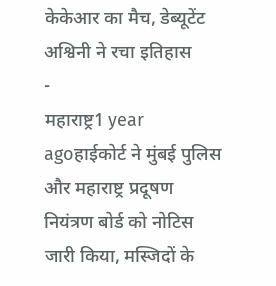केकेआर का मैच, डेब्यूटेंट अश्विनी ने रचा इतिहास
-
महाराष्ट्र1 year agoहाईकोर्ट ने मुंबई पुलिस और महाराष्ट्र प्रदूषण नियंत्रण बोर्ड को नोटिस जारी किया, मस्जिदों के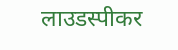लाउडस्पीकर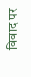विवाद पर